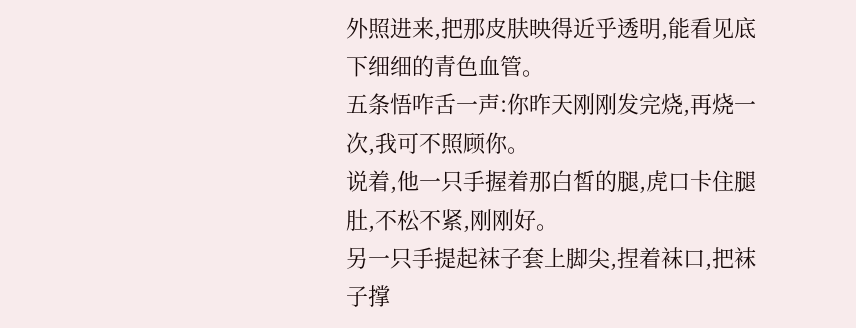外照进来,把那皮肤映得近乎透明,能看见底下细细的青色血管。
五条悟咋舌一声:你昨天刚刚发完烧,再烧一次,我可不照顾你。
说着,他一只手握着那白皙的腿,虎口卡住腿肚,不松不紧,刚刚好。
另一只手提起袜子套上脚尖,捏着袜口,把袜子撑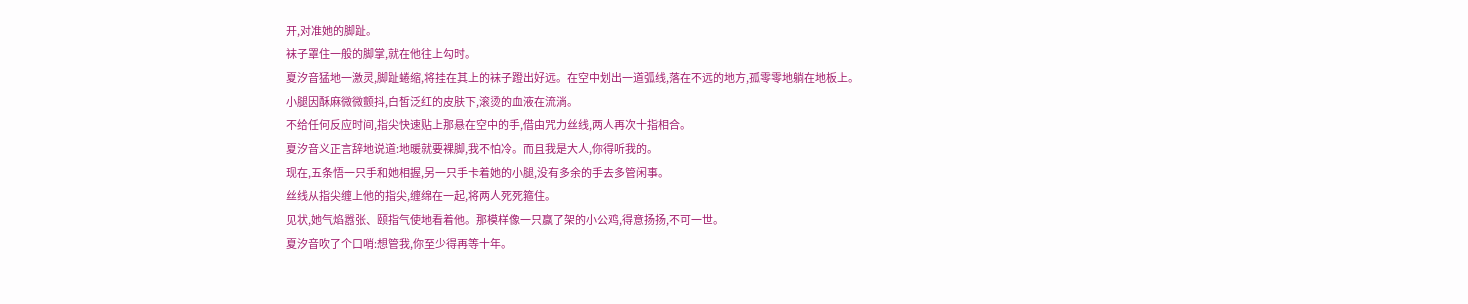开,对准她的脚趾。
袜子罩住一般的脚掌,就在他往上勾时。
夏汐音猛地一激灵,脚趾蜷缩,将挂在其上的袜子蹬出好远。在空中划出一道弧线,落在不远的地方,孤零零地躺在地板上。
小腿因酥麻微微颤抖,白皙泛红的皮肤下,滚烫的血液在流淌。
不给任何反应时间,指尖快速贴上那悬在空中的手,借由咒力丝线,两人再次十指相合。
夏汐音义正言辞地说道:地暖就要裸脚,我不怕冷。而且我是大人,你得听我的。
现在,五条悟一只手和她相握,另一只手卡着她的小腿,没有多余的手去多管闲事。
丝线从指尖缠上他的指尖,缠绵在一起,将两人死死箍住。
见状,她气焰嚣张、颐指气使地看着他。那模样像一只赢了架的小公鸡,得意扬扬,不可一世。
夏汐音吹了个口哨:想管我,你至少得再等十年。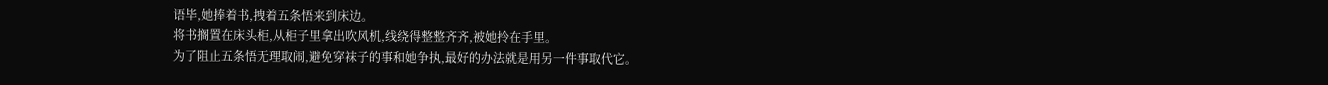语毕,她捧着书,拽着五条悟来到床边。
将书搁置在床头柜,从柜子里拿出吹风机,线绕得整整齐齐,被她拎在手里。
为了阻止五条悟无理取闹,避免穿袜子的事和她争执,最好的办法就是用另一件事取代它。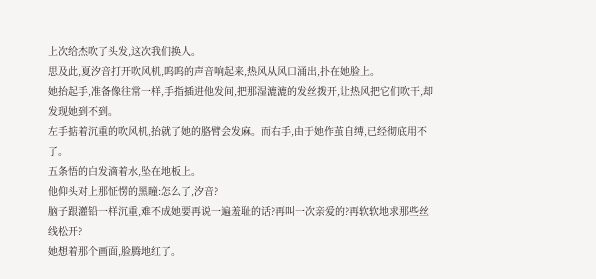上次给杰吹了头发,这次我们换人。
思及此,夏汐音打开吹风机,呜呜的声音响起来,热风从风口涌出,扑在她脸上。
她抬起手,准备像往常一样,手指插进他发间,把那湿漉漉的发丝拨开,让热风把它们吹干,却发现她到不到。
左手掂着沉重的吹风机,抬就了她的胳臂会发麻。而右手,由于她作茧自缚,已经彻底用不了。
五条悟的白发滴着水,坠在地板上。
他仰头对上那怔愣的黑瞳:怎么了,汐音?
脑子跟灌铅一样沉重,难不成她要再说一遍羞耻的话?再叫一次亲爱的?再软软地求那些丝线松开?
她想着那个画面,脸腾地红了。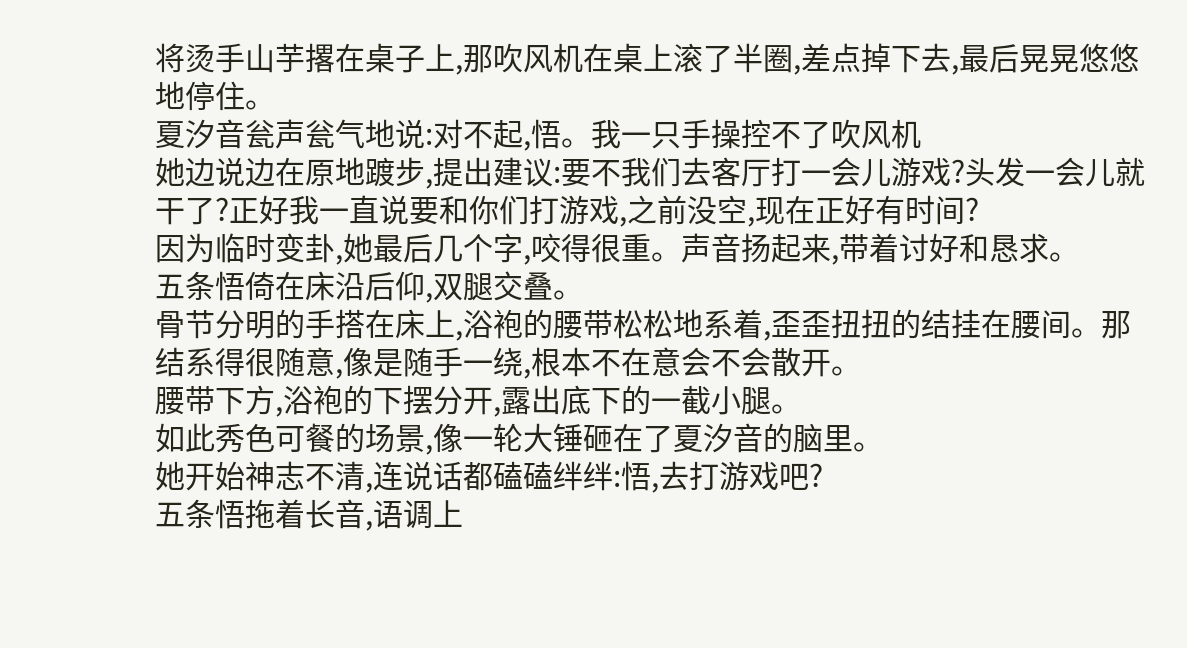将烫手山芋撂在桌子上,那吹风机在桌上滚了半圈,差点掉下去,最后晃晃悠悠地停住。
夏汐音瓮声瓮气地说:对不起,悟。我一只手操控不了吹风机
她边说边在原地踱步,提出建议:要不我们去客厅打一会儿游戏?头发一会儿就干了?正好我一直说要和你们打游戏,之前没空,现在正好有时间?
因为临时变卦,她最后几个字,咬得很重。声音扬起来,带着讨好和恳求。
五条悟倚在床沿后仰,双腿交叠。
骨节分明的手搭在床上,浴袍的腰带松松地系着,歪歪扭扭的结挂在腰间。那结系得很随意,像是随手一绕,根本不在意会不会散开。
腰带下方,浴袍的下摆分开,露出底下的一截小腿。
如此秀色可餐的场景,像一轮大锤砸在了夏汐音的脑里。
她开始神志不清,连说话都磕磕绊绊:悟,去打游戏吧?
五条悟拖着长音,语调上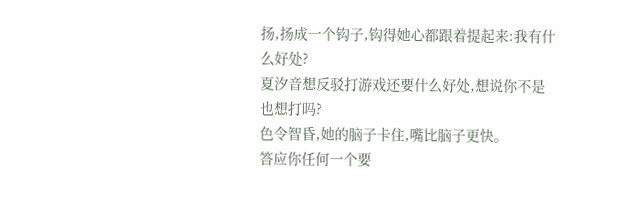扬,扬成一个钩子,钩得她心都跟着提起来:我有什么好处?
夏汐音想反驳打游戏还要什么好处,想说你不是也想打吗?
色令智昏,她的脑子卡住,嘴比脑子更快。
答应你任何一个要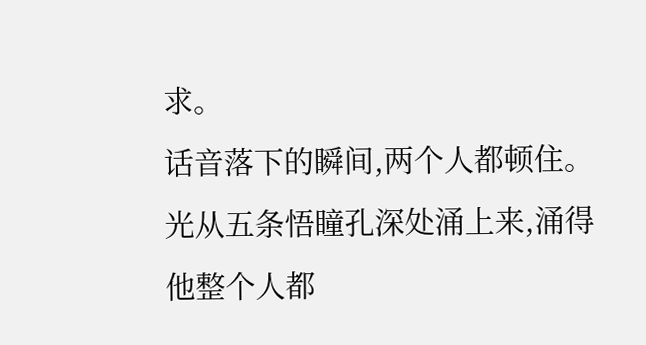求。
话音落下的瞬间,两个人都顿住。
光从五条悟瞳孔深处涌上来,涌得他整个人都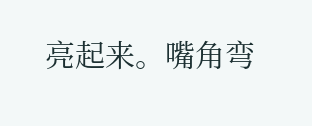亮起来。嘴角弯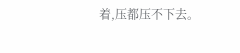着,压都压不下去。